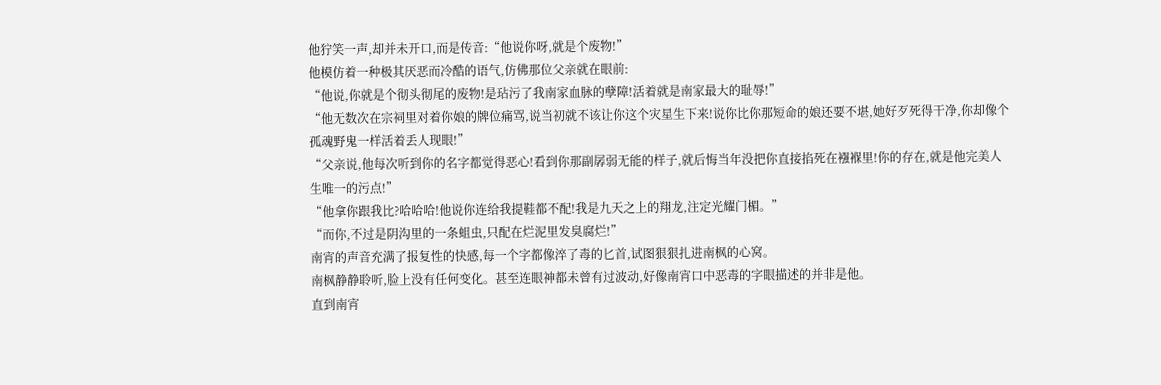他狞笑一声,却并未开口,而是传音:“他说你呀,就是个废物!”
他模仿着一种极其厌恶而冷酷的语气,仿佛那位父亲就在眼前:
“他说,你就是个彻头彻尾的废物!是玷污了我南家血脉的孽障!活着就是南家最大的耻辱!”
“他无数次在宗祠里对着你娘的牌位痛骂,说当初就不该让你这个灾星生下来!说你比你那短命的娘还要不堪,她好歹死得干净,你却像个孤魂野鬼一样活着丢人现眼!”
“父亲说,他每次听到你的名字都觉得恶心!看到你那副孱弱无能的样子,就后悔当年没把你直接掐死在襁褓里!你的存在,就是他完美人生唯一的污点!”
“他拿你跟我比?哈哈哈!他说你连给我提鞋都不配!我是九天之上的翔龙,注定光耀门楣。”
“而你,不过是阴沟里的一条蛆虫,只配在烂泥里发臭腐烂!”
南宵的声音充满了报复性的快感,每一个字都像淬了毒的匕首,试图狠狠扎进南枫的心窝。
南枫静静聆听,脸上没有任何变化。甚至连眼神都未曾有过波动,好像南宵口中恶毒的字眼描述的并非是他。
直到南宵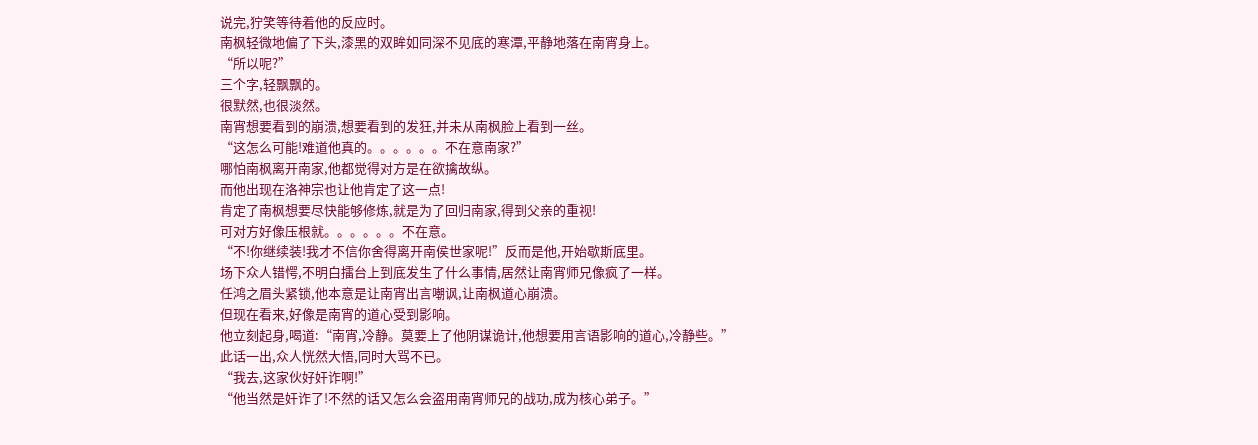说完,狞笑等待着他的反应时。
南枫轻微地偏了下头,漆黑的双眸如同深不见底的寒潭,平静地落在南宵身上。
“所以呢?”
三个字,轻飘飘的。
很默然,也很淡然。
南宵想要看到的崩溃,想要看到的发狂,并未从南枫脸上看到一丝。
“这怎么可能!难道他真的。。。。。。不在意南家?”
哪怕南枫离开南家,他都觉得对方是在欲擒故纵。
而他出现在洛神宗也让他肯定了这一点!
肯定了南枫想要尽快能够修炼,就是为了回归南家,得到父亲的重视!
可对方好像压根就。。。。。。不在意。
“不!你继续装!我才不信你舍得离开南侯世家呢!”反而是他,开始歇斯底里。
场下众人错愕,不明白擂台上到底发生了什么事情,居然让南宵师兄像疯了一样。
任鸿之眉头紧锁,他本意是让南宵出言嘲讽,让南枫道心崩溃。
但现在看来,好像是南宵的道心受到影响。
他立刻起身,喝道:“南宵,冷静。莫要上了他阴谋诡计,他想要用言语影响的道心,冷静些。”
此话一出,众人恍然大悟,同时大骂不已。
“我去,这家伙好奸诈啊!”
“他当然是奸诈了!不然的话又怎么会盗用南宵师兄的战功,成为核心弟子。”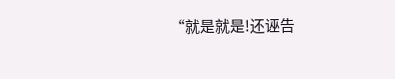“就是就是!还诬告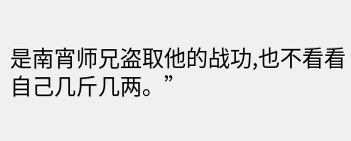是南宵师兄盗取他的战功,也不看看自己几斤几两。”